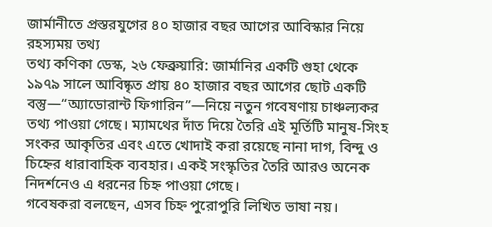জার্মানীতে প্রস্তরযুগের ৪০ হাজার বছর আগের আবিস্কার নিয়ে রহস্যময় তথ্য
তথ্য কণিকা ডেস্ক, ২৬ ফেব্রুয়ারি: জার্মানির একটি গুহা থেকে ১৯৭৯ সালে আবিষ্কৃত প্রায় ৪০ হাজার বছর আগের ছোট একটি বস্তু—“অ্যাডোরান্ট ফিগারিন”—নিয়ে নতুন গবেষণায় চাঞ্চল্যকর তথ্য পাওয়া গেছে। ম্যামথের দাঁত দিয়ে তৈরি এই মূর্তিটি মানুষ-সিংহ সংকর আকৃতির এবং এতে খোদাই করা রয়েছে নানা দাগ, বিন্দু ও চিহ্নের ধারাবাহিক ব্যবহার। একই সংস্কৃতির তৈরি আরও অনেক নিদর্শনেও এ ধরনের চিহ্ন পাওয়া গেছে।
গবেষকরা বলছেন, এসব চিহ্ন পুরোপুরি লিখিত ভাষা নয়।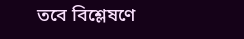তবে বিশ্লেষণে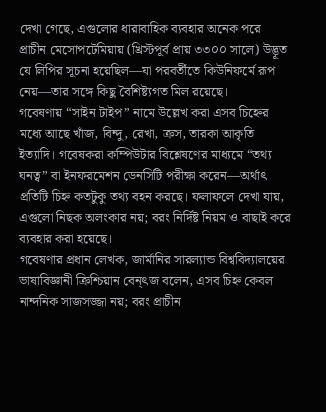দেখা গেছে, এগুলোর ধারাবাহিক ব্যবহার অনেক পরে প্রাচীন মেসোপটেমিয়ায় (খ্রিস্টপূর্ব প্রায় ৩৩০০ সালে) উদ্ভূত যে লিপির সূচনা হয়েছিল—যা পরবর্তীতে কিউনিফর্মে রূপ নেয়—তার সঙ্গে কিছু বৈশিষ্ট্যগত মিল রয়েছে।
গবেষণায় “সাইন টাইপ” নামে উল্লেখ করা এসব চিহ্নের মধ্যে আছে খাঁজ, বিন্দু, রেখা, ক্রস, তারকা আকৃতি ইত্যাদি। গবেষকরা কম্পিউটার বিশ্লেষণের মাধ্যমে “তথ্য ঘনত্ব” বা ইনফরমেশন ডেনসিটি পরীক্ষা করেন—অর্থাৎ প্রতিটি চিহ্ন কতটুকু তথ্য বহন করছে। ফলাফলে দেখা যায়, এগুলো নিছক অলংকার নয়; বরং নির্দিষ্ট নিয়ম ও বাছাই করে ব্যবহার করা হয়েছে।
গবেষণার প্রধান লেখক, জার্মানির সারল্যান্ড বিশ্ববিদ্যালয়ের ভাষাবিজ্ঞানী ক্রিশ্চিয়ান বেন্ৎজ বলেন, এসব চিহ্ন কেবল নান্দনিক সাজসজ্জা নয়; বরং প্রাচীন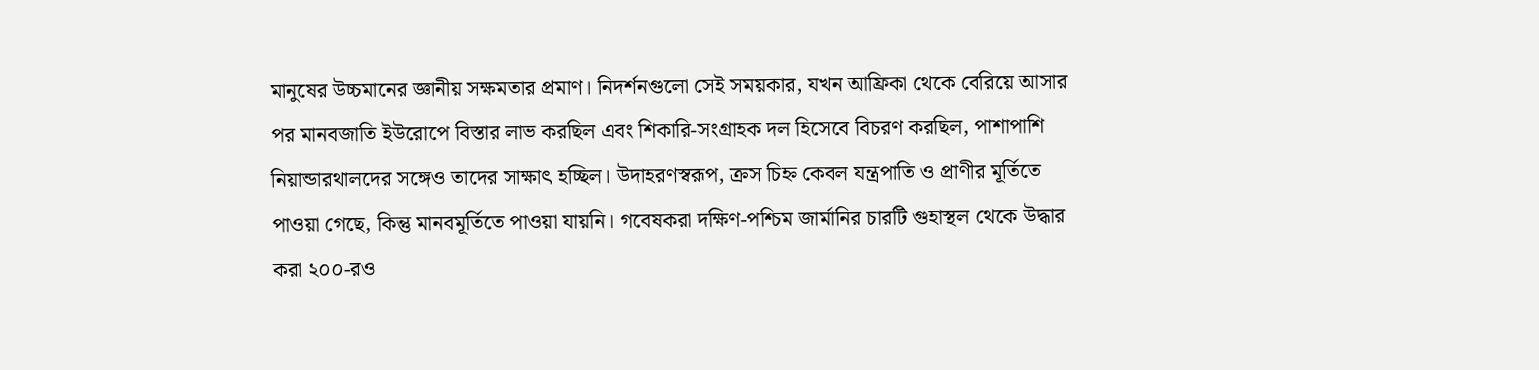মানুষের উচ্চমানের জ্ঞানীয় সক্ষমতার প্রমাণ। নিদর্শনগুলো সেই সময়কার, যখন আফ্রিকা থেকে বেরিয়ে আসার পর মানবজাতি ইউরোপে বিস্তার লাভ করছিল এবং শিকারি-সংগ্রাহক দল হিসেবে বিচরণ করছিল, পাশাপাশি নিয়ান্ডারথালদের সঙ্গেও তাদের সাক্ষাৎ হচ্ছিল। উদাহরণস্বরূপ, ক্রস চিহ্ন কেবল যন্ত্রপাতি ও প্রাণীর মূর্তিতে পাওয়া গেছে, কিন্তু মানবমূর্তিতে পাওয়া যায়নি। গবেষকরা দক্ষিণ-পশ্চিম জার্মানির চারটি গুহাস্থল থেকে উদ্ধার করা ২০০-রও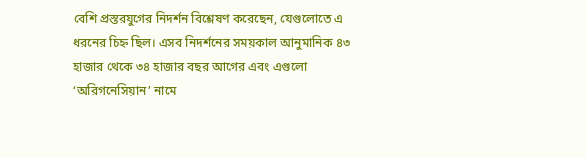বেশি প্রস্তরযুগের নিদর্শন বিশ্লেষণ করেছেন, যেগুলোতে এ ধরনের চিহ্ন ছিল। এসব নিদর্শনের সময়কাল আনুমানিক ৪৩ হাজার থেকে ৩৪ হাজার বছর আগের এবং এগুলো ‘অরিগনেসিয়ান’ নামে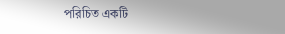পরিচিত একটি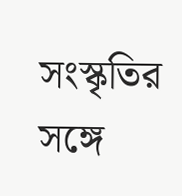সংস্কৃতির সঙ্গে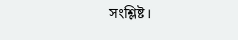সংশ্লিষ্ট।